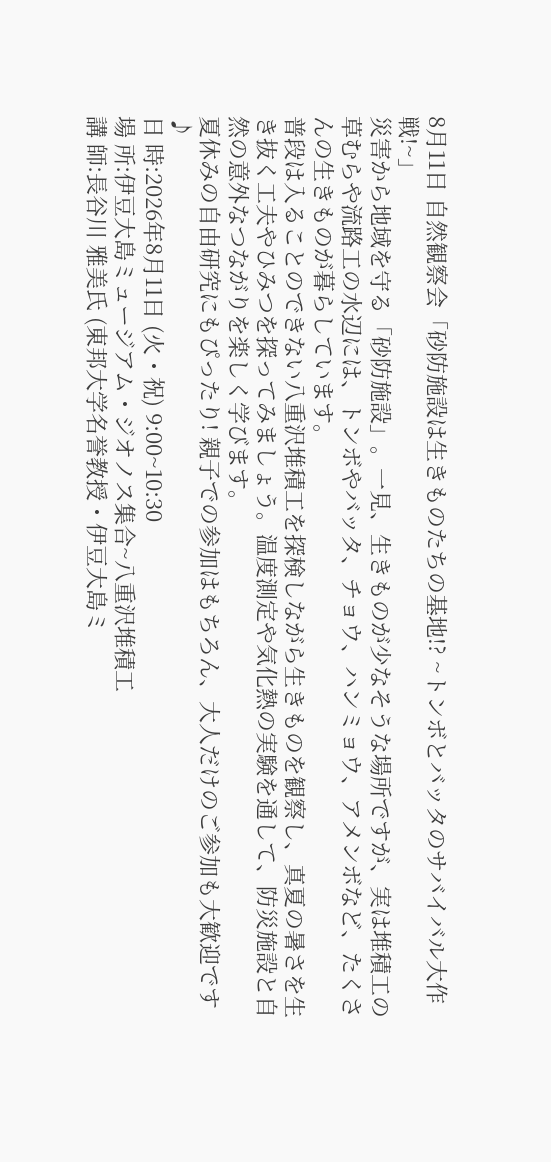8月11日 自然観察会「砂防施設は生きものたちの基地!? ~トンボとバッタのサバイバル大作戦!~」
災害から地域を守る「砂防施設」。一見、生きものが少なそうな場所ですが、実は堆積工の草むらや流路工の水辺には、トンボやバッタ、チョウ、ハンミョウ、アメンボなど、たくさんの生きものが暮らしています。
普段は入ることのできない八重沢堆積工を探検しながら生きものを観察し、真夏の暑さを生き抜く工夫やひみつを探ってみましょう。温度測定や気化熱の実験を通して、防災施設と自然の意外なつながりを楽しく学びます。
夏休みの自由研究にもぴったり! 親子での参加はもちろん、大人だけのご参加も大歓迎です♪
日 時:2026年8月11日 (火・祝) 9:00~10:30
場 所:伊豆大島ミュージアム・ジオノス集合~八重沢堆積工
講 師:長谷川 雅美氏 (東邦大学名誉教授・伊豆大島ミ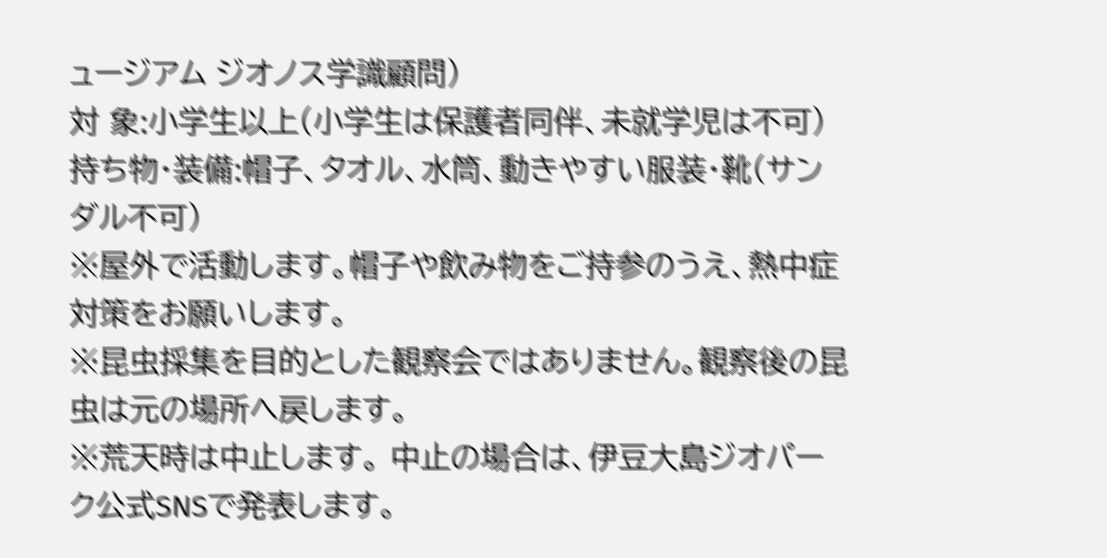ュージアム ジオノス学識顧問)
対 象:小学生以上(小学生は保護者同伴、未就学児は不可)
持ち物・装備:帽子、タオル、水筒、動きやすい服装・靴(サンダル不可)
※屋外で活動します。帽子や飲み物をご持参のうえ、熱中症対策をお願いします。
※昆虫採集を目的とした観察会ではありません。観察後の昆虫は元の場所へ戻します。
※荒天時は中止します。 中止の場合は、伊豆大島ジオパーク公式SNSで発表します。